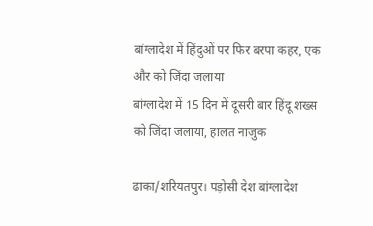बांग्लादेश में हिंदुओं पर फिर बरपा कहर, एक और को जिंदा जलाया
बांग्लादेश में 15 दिन में दूसरी बार हिंदू शख्स को जिंदा जलाया, हालत नाजुक

ढाका/शरियतपुर। पड़ोसी देश बांग्लादेश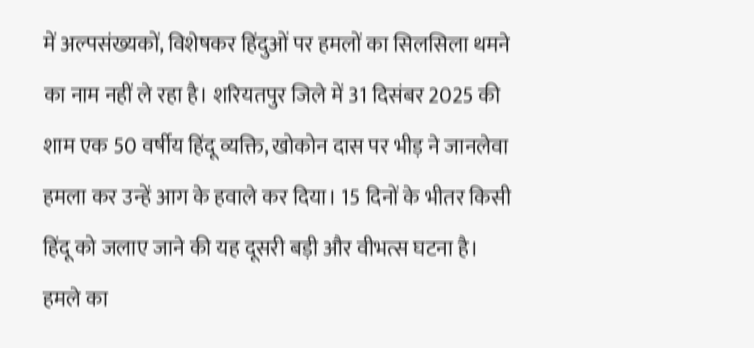में अल्पसंख्यकों, विशेषकर हिंदुओं पर हमलों का सिलसिला थमने का नाम नहीं ले रहा है। शरियतपुर जिले में 31 दिसंबर 2025 की शाम एक 50 वर्षीय हिंदू व्यक्ति, खोकोन दास पर भीड़ ने जानलेवा हमला कर उन्हें आग के हवाले कर दिया। 15 दिनों के भीतर किसी हिंदू को जलाए जाने की यह दूसरी बड़ी और वीभत्स घटना है।
हमले का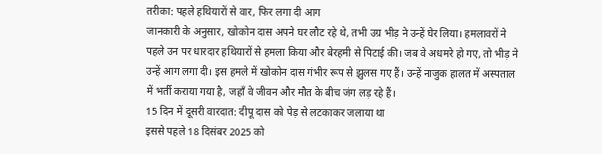तरीका: पहले हथियारों से वार, फिर लगा दी आग
जानकारी के अनुसार, खोकोन दास अपने घर लौट रहे थे, तभी उग्र भीड़ ने उन्हें घेर लिया। हमलावरों ने पहले उन पर धारदार हथियारों से हमला किया और बेरहमी से पिटाई की। जब वे अधमरे हो गए, तो भीड़ ने उन्हें आग लगा दी। इस हमले में खोकोन दास गंभीर रूप से झुलस गए हैं। उन्हें नाजुक हालत में अस्पताल में भर्ती कराया गया है, जहाँ वे जीवन और मौत के बीच जंग लड़ रहे हैं।
15 दिन में दूसरी वारदात: दीपू दास को पेड़ से लटकाकर जलाया था
इससे पहले 18 दिसंबर 2025 को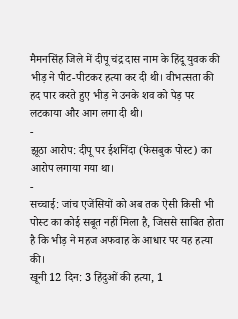मैमनसिंह जिले में दीपू चंद्र दास नाम के हिंदू युवक की भीड़ ने पीट-पीटकर हत्या कर दी थी। वीभत्सता की हद पार करते हुए भीड़ ने उनके शव को पेड़ पर लटकाया और आग लगा दी थी।
-
झूठा आरोप: दीपू पर ईशनिंदा (फेसबुक पोस्ट) का आरोप लगाया गया था।
-
सच्चाई: जांच एजेंसियों को अब तक ऐसी किसी भी पोस्ट का कोई सबूत नहीं मिला है, जिससे साबित होता है कि भीड़ ने महज अफवाह के आधार पर यह हत्या की।
खूनी 12 दिन: 3 हिंदुओं की हत्या, 1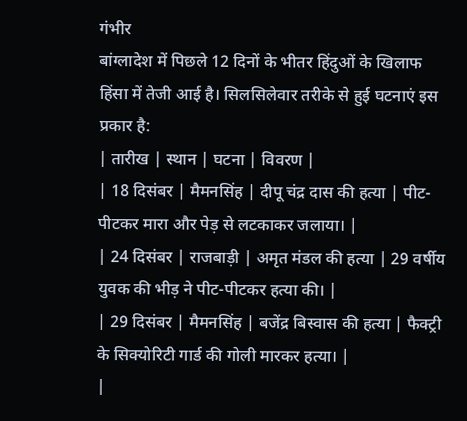गंभीर
बांग्लादेश में पिछले 12 दिनों के भीतर हिंदुओं के खिलाफ हिंसा में तेजी आई है। सिलसिलेवार तरीके से हुई घटनाएं इस प्रकार है:
| तारीख | स्थान | घटना | विवरण |
| 18 दिसंबर | मैमनसिंह | दीपू चंद्र दास की हत्या | पीट-पीटकर मारा और पेड़ से लटकाकर जलाया। |
| 24 दिसंबर | राजबाड़ी | अमृत मंडल की हत्या | 29 वर्षीय युवक की भीड़ ने पीट-पीटकर हत्या की। |
| 29 दिसंबर | मैमनसिंह | बजेंद्र बिस्वास की हत्या | फैक्ट्री के सिक्योरिटी गार्ड की गोली मारकर हत्या। |
|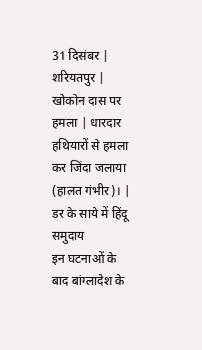31 दिसंबर | शरियतपुर | खोकोन दास पर हमला | धारदार हथियारों से हमला कर जिंदा जलाया (हालत गंभीर)। |
डर के साये में हिंदू समुदाय
इन घटनाओं के बाद बांग्लादेश के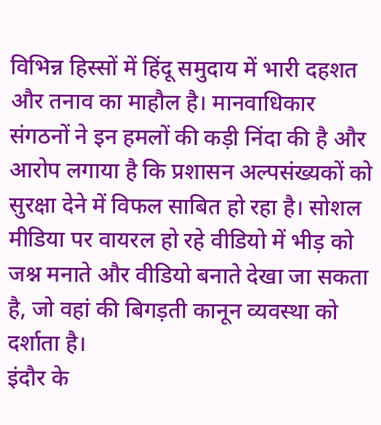विभिन्न हिस्सों में हिंदू समुदाय में भारी दहशत और तनाव का माहौल है। मानवाधिकार संगठनों ने इन हमलों की कड़ी निंदा की है और आरोप लगाया है कि प्रशासन अल्पसंख्यकों को सुरक्षा देने में विफल साबित हो रहा है। सोशल मीडिया पर वायरल हो रहे वीडियो में भीड़ को जश्न मनाते और वीडियो बनाते देखा जा सकता है, जो वहां की बिगड़ती कानून व्यवस्था को दर्शाता है।
इंदौर के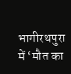भागीरथपुरा में ‘मौत का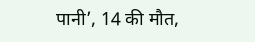पानी’, 14 की मौत,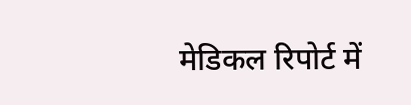मेडिकल रिपोर्ट में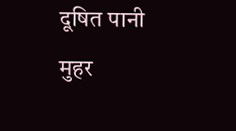दूषित पानी मुहर